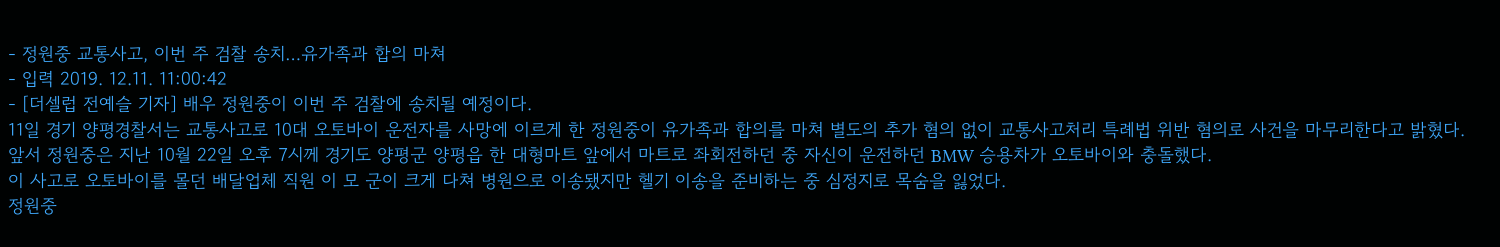- 정원중 교통사고, 이번 주 검찰 송치…유가족과 합의 마쳐
- 입력 2019. 12.11. 11:00:42
- [더셀럽 전예슬 기자] 배우 정원중이 이번 주 검찰에 송치될 예정이다.
11일 경기 양평경찰서는 교통사고로 10대 오토바이 운전자를 사망에 이르게 한 정원중이 유가족과 합의를 마쳐 별도의 추가 혐의 없이 교통사고처리 특례법 위반 혐의로 사건을 마무리한다고 밝혔다.
앞서 정원중은 지난 10월 22일 오후 7시께 경기도 양평군 양평읍 한 대형마트 앞에서 마트로 좌회전하던 중 자신이 운전하던 BMW 승용차가 오토바이와 충돌했다.
이 사고로 오토바이를 몰던 배달업체 직원 이 모 군이 크게 다쳐 병원으로 이송됐지만 헬기 이송을 준비하는 중 심정지로 목숨을 잃었다.
정원중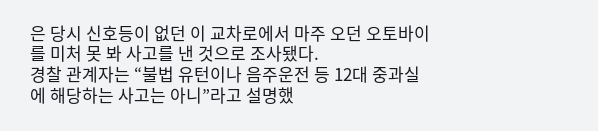은 당시 신호등이 없던 이 교차로에서 마주 오던 오토바이를 미처 못 봐 사고를 낸 것으로 조사됐다.
경찰 관계자는 “불법 유턴이나 음주운전 등 12대 중과실에 해당하는 사고는 아니”라고 설명했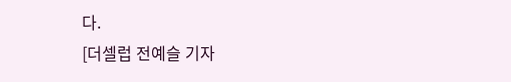다.
[더셀럽 전예슬 기자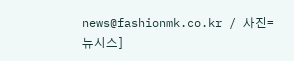news@fashionmk.co.kr / 사진=뉴시스]